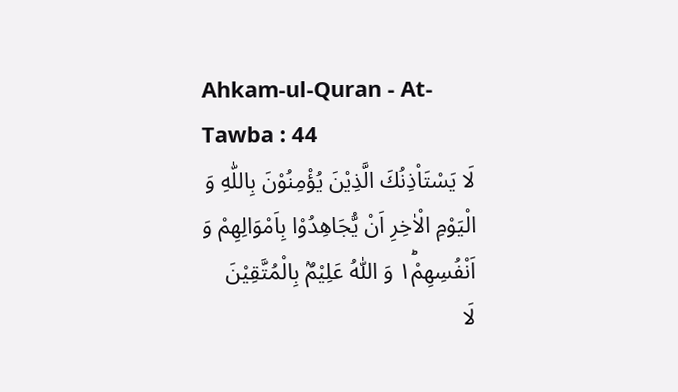Ahkam-ul-Quran - At-Tawba : 44
لَا یَسْتَاْذِنُكَ الَّذِیْنَ یُؤْمِنُوْنَ بِاللّٰهِ وَ الْیَوْمِ الْاٰخِرِ اَنْ یُّجَاهِدُوْا بِاَمْوَالِهِمْ وَ اَنْفُسِهِمْ١ؕ وَ اللّٰهُ عَلِیْمٌۢ بِالْمُتَّقِیْنَ
لَا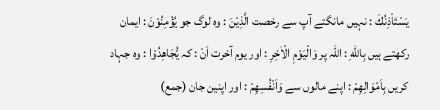يَسْتَاْذِنُكَ : نہیں مانگتے آپ سے رخصت الَّذِيْنَ : وہ لوگ جو يُؤْمِنُوْنَ : ایمان رکھتے ہیں بِاللّٰهِ : اللہ پر وَالْيَوْمِ الْاٰخِرِ : اور یوم آخرت اَنْ : کہ يُّجَاهِدُوْا : وہ جہاد کریں بِاَمْوَالِهِمْ : اپنے مالوں سے وَاَنْفُسِهِمْ : اور اپنین جان (جمع)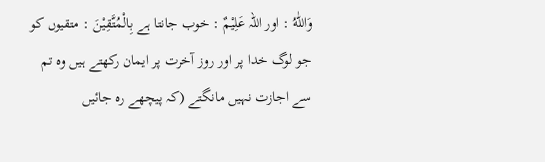وَاللّٰهُ : اور اللہ عَلِيْمٌ : خوب جانتا ہے بِالْمُتَّقِيْنَ : متقیوں کو
جو لوگ خدا پر اور روز آخرت پر ایمان رکھتے ہیں وہ تم سے اجازت نہیں مانگتے (کہ پیچھے رہ جائیں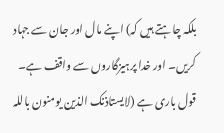بلکہ چاہتے ہیں کہ) اپنے مال اور جان سے جہاد کریں۔ اور خدا پرہیزگاروں سے واقف ہے۔
قول باری ہے (لایستاذنک الذین یومنون باللہ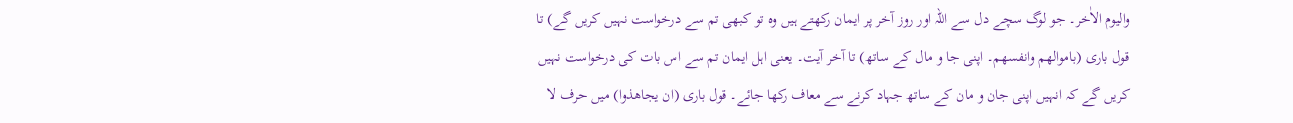والیوم الاٰخر۔ جو لوگ سچے دل سے اللہ اور روز آخر پر ایمان رکھتے ہیں وہ تو کبھی تم سے درخواست نہیں کریں گے) تا قول باری (باموالھم وانفسھم۔ اپنی جا و مال کے ساتھ) تا آخر آیت۔ یعنی اہل ایمان تم سے اس بات کی درخواست نہیں کریں گے کہ انہیں اپنی جان و مان کے ساتھ جہاد کرنے سے معاف رکھا جائے۔ قول باری (ان یجاھذوا) میں حرف لا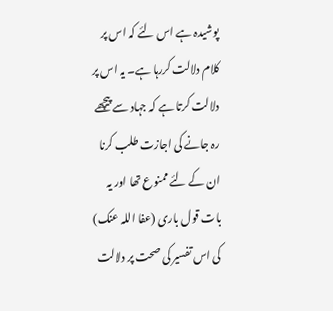پوشیدہ ہے اس لئے کہ اس پر کلام دلالت کررہا ہے۔ یہ اس پر دلالت کرتا ہے کہ جہاد سے پیچھے رہ جانے کی اجازت طلب کرنا ان کے لئے ممنوع تھا اور یہ بات قول باری (عفا اللہ عنک) کی اس تفسیر کی صحت پر دلالت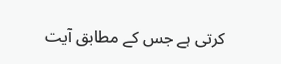کرتی ہے جس کے مطابق آیت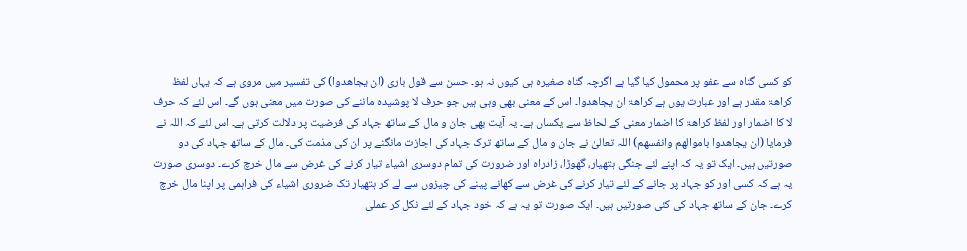کو کسی گناہ سے عفو پر محمول کیا گیا ہے اگرچہ گناہ صغیرہ ہی کیوں نہ ہو۔ حسن سے قول باری (ان یجاھدوا) کی تفسیر میں مروی ہے کہ یہاں لفظ کراھۃ مقدر ہے اور عبارت یوں ہے کراھۃ ان یجاھدوا۔ اس کے معنی بھی وہی ہیں جو حرف لا پوشیدہ ماننے کی صورت میں معنی ہوں گے۔ اس لئے کہ حرف لا کا اضمار اور لفظ کراھۃ کا اضمار معنی کے لحاظ سے یکساں ہے۔ یہ آیت بھی جان و مال کے ساتھ جہاد کی فرضیت پر دلالت کرتی ہے۔ اس لئے کہ اللہ نے فرمایا (ان یجاھدوا باموالھم وانفسھم) اللہ تعالیٰ نے جان و مال کے ساتھ ترک جہاد کی اجازت مانگنے پر ان کی مذمت کی۔ مال کے ساتھ جہاد کی دو صورتیں ہیں۔ ایک تو یہ کہ اپنے لئے جنگی ہتھیار، گھوڑا، زادراہ اور ضرورت کی تمام دوسری اشیاء تیار کرنے کی غرض سے مال خرچ کرے۔ دوسری صورت یہ ہے کہ کسی اور کو جہاد پر جانے کے لئے تیار کرنے کی غرض سے کھانے پینے کی چیزوں سے لے کر ہتھیار تک ضروری اشیاء کی فراہمی پر اپنا مال خرچ کرے۔ جان کے ساتھ جہاد کی کئی صورتیں ہیں۔ ایک صورت تو یہ ہے کہ خود جہاد کے لئے نکل کر عملی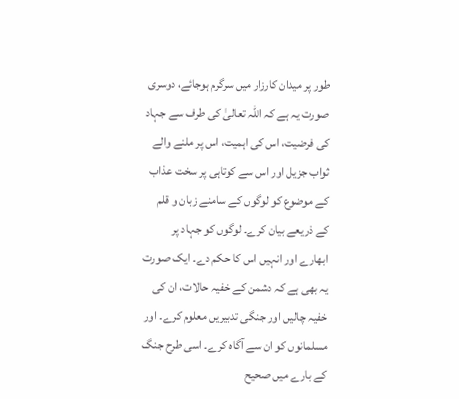طور پر میدان کارزار میں سرگرم ہوجائے، دوسری صورت یہ ہے کہ اللہ تعالیٰ کی طرف سے جہاد کی فرضیت، اس کی اہمیت، اس پر ملنے والے ثواب جزیل اور اس سے کوتاہی پر سخت عذاب کے موضوع کو لوگوں کے سامنے زبان و قلم کے ذریعے بیان کرے۔ لوگوں کو جہاد پر ابھارے اور انہیں اس کا حکم دے۔ ایک صورت یہ بھی ہے کہ دشمن کے خفیہ حالات، ان کی خفیہ چالیں اور جنگی تدبیریں معلوم کرے۔ اور مسلمانوں کو ان سے آگاہ کرے۔ اسی طرح جنگ کے بارے میں صحیح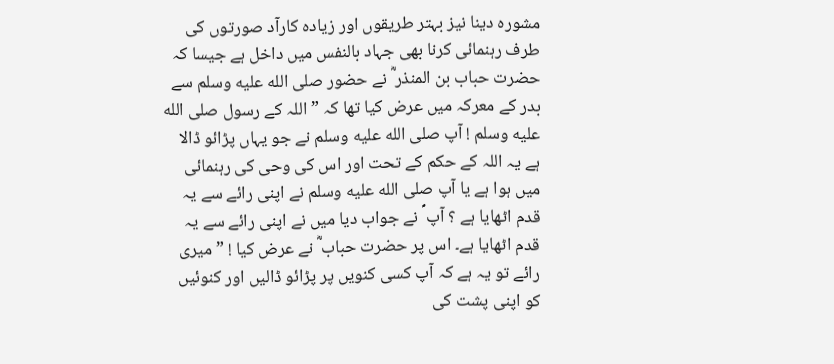مشورہ دینا نیز بہتر طریقوں اور زیادہ کارآد صورتوں کی طرف رہنمائی کرنا بھی جہاد بالنفس میں داخل ہے جیسا کہ حضرت حباب بن المنذر ؓ نے حضور صلى الله عليه وسلم سے بدر کے معرکہ میں عرض کیا تھا کہ ” اللہ کے رسول صلى الله عليه وسلم ! آپ صلى الله عليه وسلم نے جو یہاں پڑائو ڈالا ہے یہ اللہ کے حکم کے تحت اور اس کی وحی کی رہنمائی میں ہوا ہے یا آپ صلى الله عليه وسلم نے اپنی رائے سے یہ قدم اٹھایا ہے ؟ آپ ؐ نے جواب دیا میں نے اپنی رائے سے یہ قدم اٹھایا ہے۔ اس پر حضرت حباب ؓ نے عرض کیا ! ” میری رائے تو یہ ہے کہ آپ کسی کنویں پر پڑائو ڈالیں اور کنوئیں کو اپنی پشت کی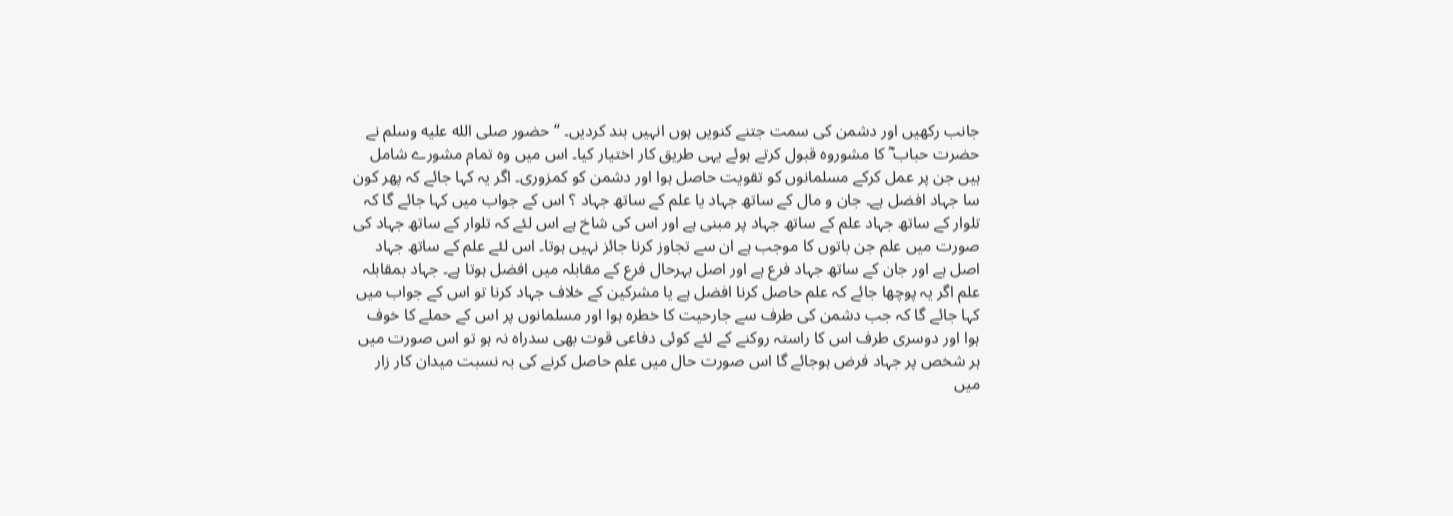جانب رکھیں اور دشمن کی سمت جتنے کنویں ہوں انہیں بند کردیں۔ “ حضور صلى الله عليه وسلم نے حضرت حباب ؓ کا مشوروہ قبول کرتے ہوئے یہی طریق کار اختیار کیا۔ اس میں وہ تمام مشورے شامل ہیں جن پر عمل کرکے مسلمانوں کو تقویت حاصل ہوا اور دشمن کو کمزوری۔ اگر یہ کہا جائے کہ پھر کون سا جہاد افضل ہے۔ جان و مال کے ساتھ جہاد یا علم کے ساتھ جہاد ؟ اس کے جواب میں کہا جائے گا کہ تلوار کے ساتھ جہاد علم کے ساتھ جہاد پر مبنی ہے اور اس کی شاخ ہے اس لئے کہ تلوار کے ساتھ جہاد کی صورت میں علم جن باتوں کا موجب ہے ان سے تجاوز کرنا جائز نہیں ہوتا۔ اس لئے علم کے ساتھ جہاد اصل ہے اور جان کے ساتھ جہاد فرع ہے اور اصل بہرحال فرع کے مقابلہ میں افضل ہوتا ہے۔ جہاد بمقابلہ علم اگر یہ پوچھا جائے کہ علم حاصل کرنا افضل ہے یا مشرکین کے خلاف جہاد کرنا تو اس کے جواب میں کہا جائے گا کہ جب دشمن کی طرف سے جارحیت کا خطرہ ہوا اور مسلمانوں پر اس کے حملے کا خوف ہوا اور دوسری طرف اس کا راستہ روکنے کے لئے کوئی دفاعی قوت بھی سدراہ نہ ہو تو اس صورت میں ہر شخص پر جہاد فرض ہوجائے گا اس صورت حال میں علم حاصل کرنے کی بہ نسبت میدان کار زار میں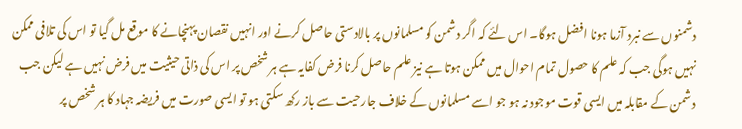دشمنوں سے نبرد آزما ہونا افضل ہوگا۔ اس لئے کہ اگر دشمن کو مسلمانوں پر بالادستی حاصل کرنے اور انہیں نقصان پہنچانے کا موقع مل گیا تو اس کی تلافی ممکن نہیں ہوگی جب کہ علم کا حصول تمام احوال میں ممکن ہوتا ہے نیز علم حاصل کرنا فرض کفایہ ہے ہر شخص پر اس کی ذاتی حیثیت میں فرض نہیں ہے لیکن جب دشمن کے مقابلہ میں ایسی قوت موجود نہ ہو جو اسے مسلمانوں کے خلاف جارحیت سے باز رکھ سکتی ہو تو ایسی صورت میں فریضہ جہاد کا ہر شخص پر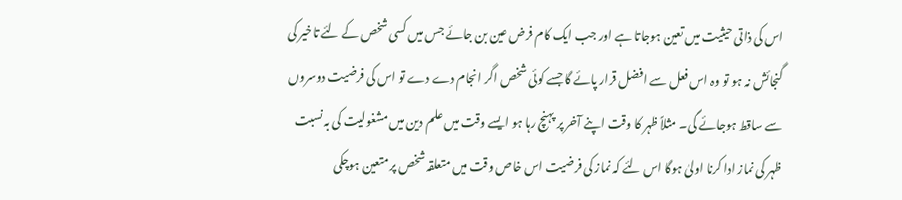اس کی ذاتی حیثیت میں تعین ہوجاتا ہے اور جب ایک کام فرض عین بن جائے جس میں کسی شخص کے لئے تاخیر کی گنجائش نہ ہو تو وہ اس فعل سے افضل قرار پائے گا جسے کوئی شخص اگر انجام دے دے تو اس کی فرضیت دوسروں سے ساقط ہوجائے گی۔ مثلاً ظہر کا وقت اپنے آخر پر پہنچ رہا ہو ایسے وقت میں علم دین میں مشغولیت کی بہ نسبت ظہر کی نماز ادا کرنا اولیٰ ہوگا اس لئے کہ نماز کی فرضیت اس خاص وقت میں متعلقہ شخص پر متعین ہوچکی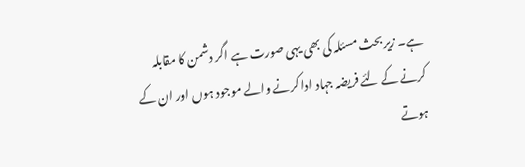ہے۔ زیر بحث مسئلہ کی بھی یہی صورت ہے اگر دشمن کا مقابلہ کرنے کے لئے فریضہ جہاد ادا کرنے والے موجود ہوں اور ان کے ہوتے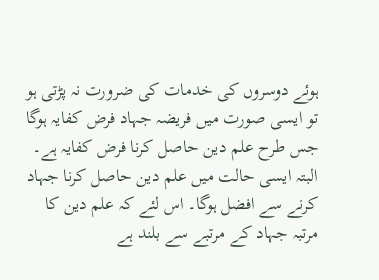ہوئے دوسروں کی خدمات کی ضرورت نہ پڑتی ہو تو ایسی صورت میں فریضہ جہاد فرض کفایہ ہوگا جس طرح علم دین حاصل کرنا فرض کفایہ ہے۔ البتہ ایسی حالت میں علم دین حاصل کرنا جہاد کرنے سے افضل ہوگا۔ اس لئے کہ علم دین کا مرتبہ جہاد کے مرتبے سے بلند ہے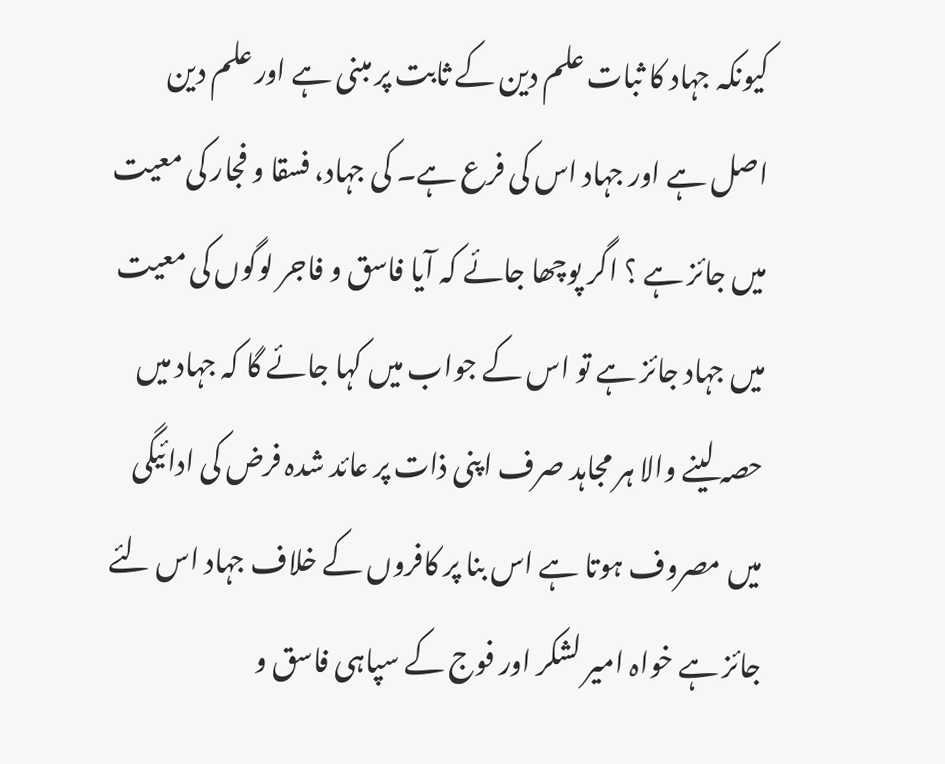کیونکہ جہاد کا ثبات علم دین کے ثابت پر مبنی ہے اور علم دین اصل ہے اور جہاد اس کی فرع ہے۔ کی جہاد، فسقا و فجار کی معیت میں جائز ہے ؟ اگر پوچھا جائے کہ آیا فاسق و فاجر لوگوں کی معیت میں جہاد جائز ہے تو اس کے جواب میں کہا جائے گا کہ جہاد میں حصہ لینے والا ہر مجاہد صرف اپنی ذات پر عائد شدہ فرض کی ادائیگی میں مصروف ہوتا ہے اس بنا پر کافروں کے خلاف جہاد اس لئے جائز ہے خواہ امیر لشکر اور فوج کے سپاہی فاسق و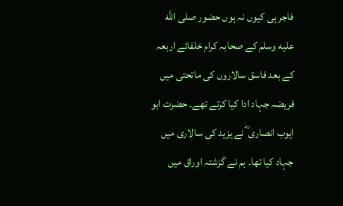فاجر ہی کیوں نہ ہوں حضور صلى الله عليه وسلم کے صحابہ کرام خلفائے اربعہ کے بعد فاسق سالاروں کی ماتحتی میں فریضہ جہاد ادا کیا کرتے تھے۔ حضرت ابو ایوب انصاری ؓ نے یزید کی سالاری میں جہاد کیا تھا۔ ہم نے گزشتہ اوراق میں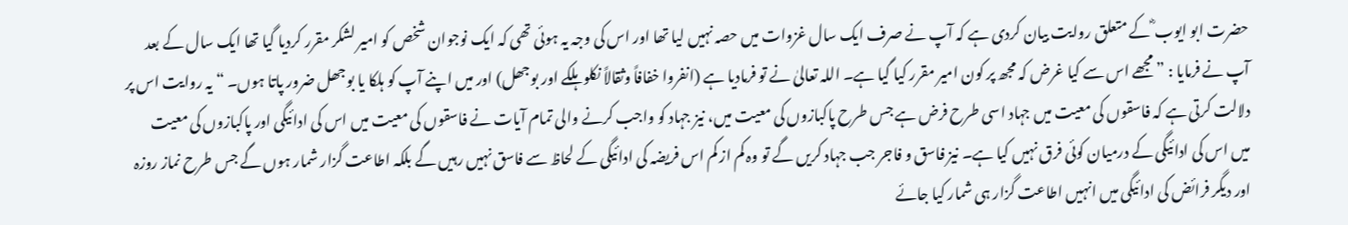حضرت ابو ایوب ؓ کے متعلق روایت بیان کردی ہے کہ آپ نے صرف ایک سال غزوات میں حصہ نہیں لیا تھا اور اس کی وجہ یہ ہوئی تھی کہ ایک نوجوان شخص کو امیر لشکر مقرر کردیا گیا تھا ایک سال کے بعد آپ نے فرمایا : ” مجھے اس سے کیا غرض کہ مجھ پر کون امیر مقرر کیا گیا ہے۔ اللہ تعالیٰ نے تو فرمادیا ہے (انفروا خفافاً وثقالاً نکلو ہلکے اور بوجھل) اور میں اپنے آپ کو ہلکا یا بوجھل ضرور پاتا ہوں۔ “ یہ روایت اس پر دلالت کرتی ہے کہ فاسقوں کی معیت میں جہاد اسی طرح فرض ہے جس طرح پاکبازوں کی معیت میں، نیز جہاد کو واجب کرنے والی تمام آیات نے فاسقوں کی معیت میں اس کی ادائیگی اور پاکبازوں کی معیت میں اس کی ادائیگی کے درمیان کوئی فرق نہیں کیا ہے۔ نیز فاسق و فاجر جب جہاد کریں گے تو وہ کم از کم اس فریضہ کی ادائیگی کے لحاظ سے فاسق نہیں رہیں گے بلکہ اطاعت گزار شمار ہوں گے جس طرح نماز روزہ اور دیگر فرائض کی ادائیگی میں انہیں اطاعت گزار ہی شمار کیا جائے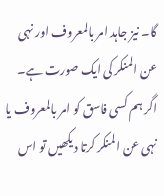گا۔ نیز جاہد امر بالمعروف اور نہی عن المنکر کی ایک صورت ہے۔ اگر ہم کسی فاسق کو امر بالمعروف یا نہی عن المنکر کرتا دیکھیں تو اس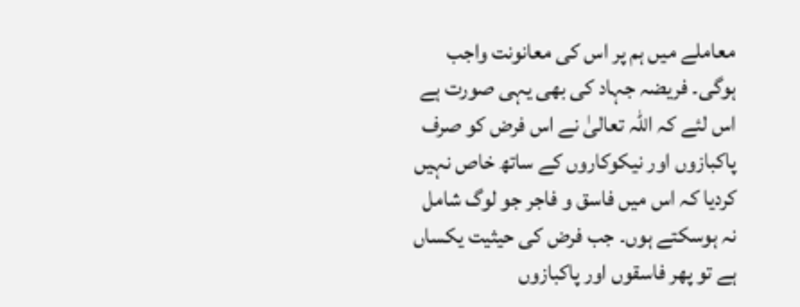معاملے میں ہم پر اس کی معانونت واجب ہوگی۔ فریضہ جہاد کی بھی یہی صورت ہے اس لئے کہ اللہ تعالیٰ نے اس فرض کو صرف پاکبازوں اور نیکوکاروں کے ساتھ خاص نہیں کردیا کہ اس میں فاسق و فاجر جو لوگ شامل نہ ہوسکتے ہوں۔ جب فرض کی حیثیت یکساں ہے تو پھر فاسقوں اور پاکبازوں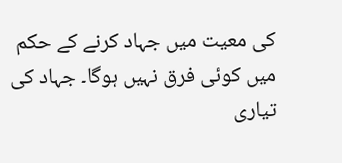کی معیت میں جہاد کرنے کے حکم میں کوئی فرق نہیں ہوگا۔ جہاد کی تیاری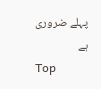پہلے ضروری ہے
Top